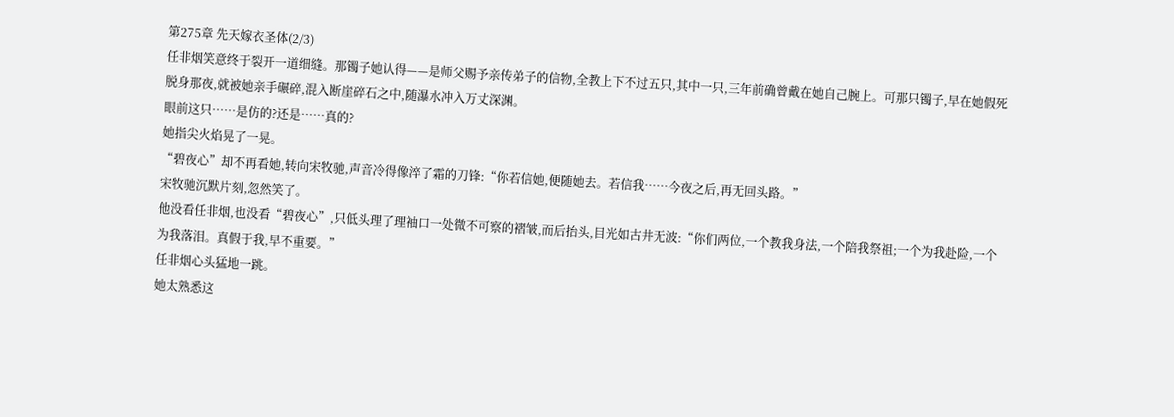第275章 先天嫁衣圣体(2/3)
任非烟笑意终于裂开一道细缝。那镯子她认得——是师父赐予亲传弟子的信物,全教上下不过五只,其中一只,三年前确曾戴在她自己腕上。可那只镯子,早在她假死脱身那夜,就被她亲手碾碎,混入断崖碎石之中,随瀑水冲入万丈深渊。
眼前这只……是仿的?还是……真的?
她指尖火焰晃了一晃。
“碧夜心”却不再看她,转向宋牧驰,声音冷得像淬了霜的刀锋:“你若信她,便随她去。若信我……今夜之后,再无回头路。”
宋牧驰沉默片刻,忽然笑了。
他没看任非烟,也没看“碧夜心”,只低头理了理袖口一处微不可察的褶皱,而后抬头,目光如古井无波:“你们两位,一个教我身法,一个陪我祭祖;一个为我赴险,一个为我落泪。真假于我,早不重要。”
任非烟心头猛地一跳。
她太熟悉这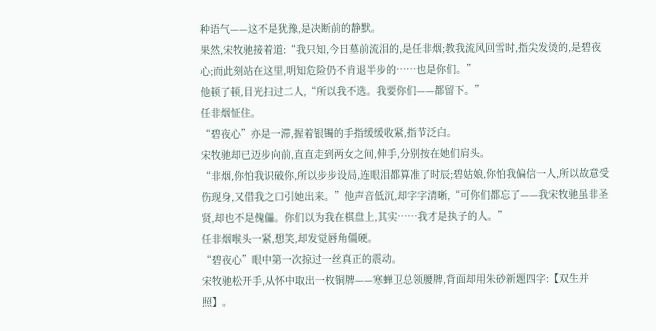种语气——这不是犹豫,是决断前的静默。
果然,宋牧驰接着道:“我只知,今日墓前流泪的,是任非烟;教我流风回雪时,指尖发烫的,是碧夜心;而此刻站在这里,明知危险仍不肯退半步的……也是你们。”
他顿了顿,目光扫过二人,“所以我不选。我要你们——都留下。”
任非烟怔住。
“碧夜心”亦是一滞,握着银镯的手指缓缓收紧,指节泛白。
宋牧驰却已迈步向前,直直走到两女之间,伸手,分别按在她们肩头。
“非烟,你怕我识破你,所以步步设局,连眼泪都算准了时辰;碧姑娘,你怕我偏信一人,所以故意受伤现身,又借我之口引她出来。”他声音低沉,却字字清晰,“可你们都忘了——我宋牧驰虽非圣贤,却也不是傀儡。你们以为我在棋盘上,其实……我才是执子的人。”
任非烟喉头一紧,想笑,却发觉唇角僵硬。
“碧夜心”眼中第一次掠过一丝真正的震动。
宋牧驰松开手,从怀中取出一枚铜牌——寒蝉卫总领腰牌,背面却用朱砂新题四字:【双生并照】。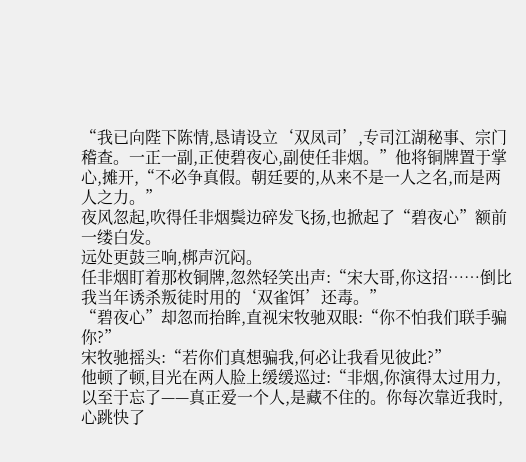“我已向陛下陈情,恳请设立‘双凤司’,专司江湖秘事、宗门稽查。一正一副,正使碧夜心,副使任非烟。”他将铜牌置于掌心,摊开,“不必争真假。朝廷要的,从来不是一人之名,而是两人之力。”
夜风忽起,吹得任非烟鬓边碎发飞扬,也掀起了“碧夜心”额前一缕白发。
远处更鼓三响,梆声沉闷。
任非烟盯着那枚铜牌,忽然轻笑出声:“宋大哥,你这招……倒比我当年诱杀叛徒时用的‘双雀饵’还毒。”
“碧夜心”却忽而抬眸,直视宋牧驰双眼:“你不怕我们联手骗你?”
宋牧驰摇头:“若你们真想骗我,何必让我看见彼此?”
他顿了顿,目光在两人脸上缓缓巡过:“非烟,你演得太过用力,以至于忘了——真正爱一个人,是藏不住的。你每次靠近我时,心跳快了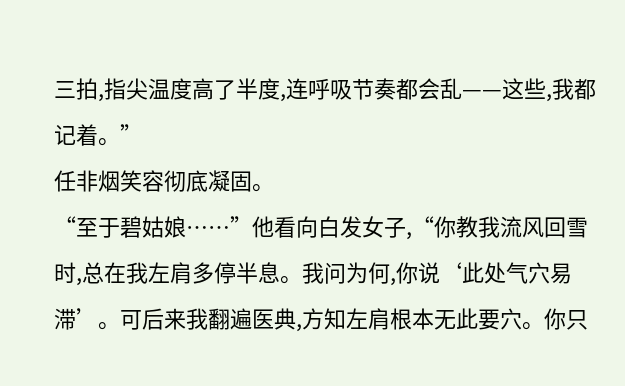三拍,指尖温度高了半度,连呼吸节奏都会乱——这些,我都记着。”
任非烟笑容彻底凝固。
“至于碧姑娘……”他看向白发女子,“你教我流风回雪时,总在我左肩多停半息。我问为何,你说‘此处气穴易滞’。可后来我翻遍医典,方知左肩根本无此要穴。你只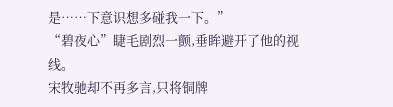是……下意识想多碰我一下。”
“碧夜心”睫毛剧烈一颤,垂眸避开了他的视线。
宋牧驰却不再多言,只将铜牌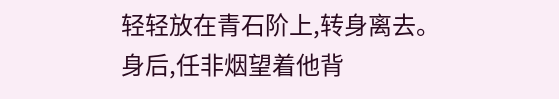轻轻放在青石阶上,转身离去。
身后,任非烟望着他背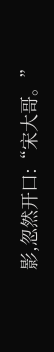影,忽然开口:“宋大哥。”